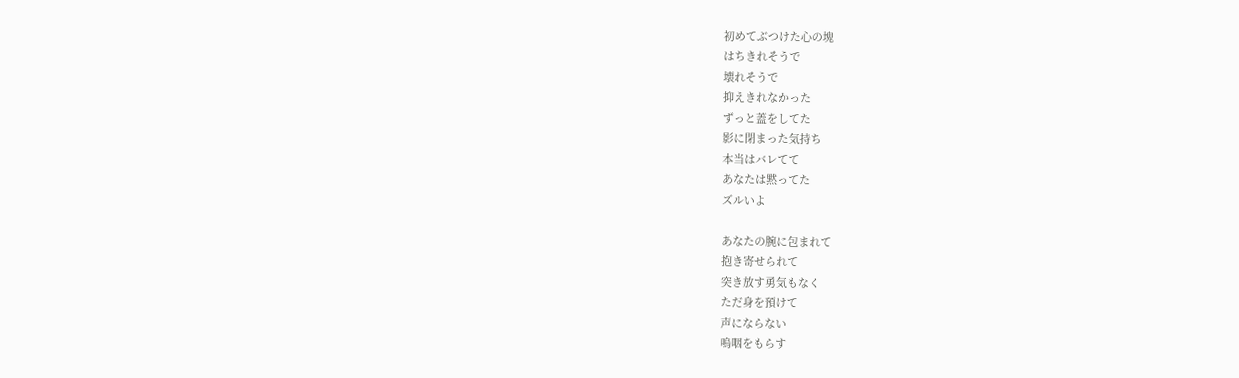初めてぶつけた心の塊
はちきれそうで
壊れそうで
抑えきれなかった
ずっと蓋をしてた
影に閉まった気持ち
本当はバレてて
あなたは黙ってた
ズルいよ

あなたの腕に包まれて
抱き寄せられて
突き放す勇気もなく
ただ身を預けて
声にならない
嗚咽をもらす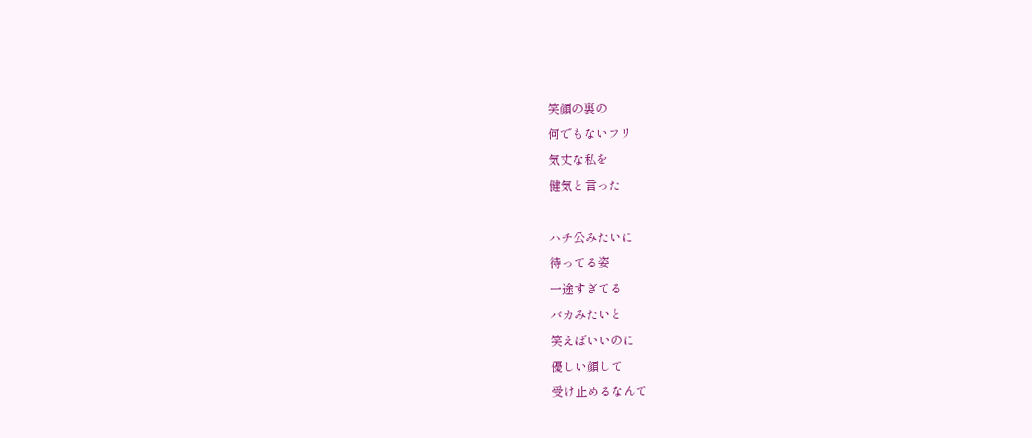笑顔の裏の
何でもないフリ
気丈な私を
健気と言った

ハチ公みたいに
待ってる姿
一途すぎてる
バカみたいと
笑えばいいのに
優しい顔して
受け止めるなんて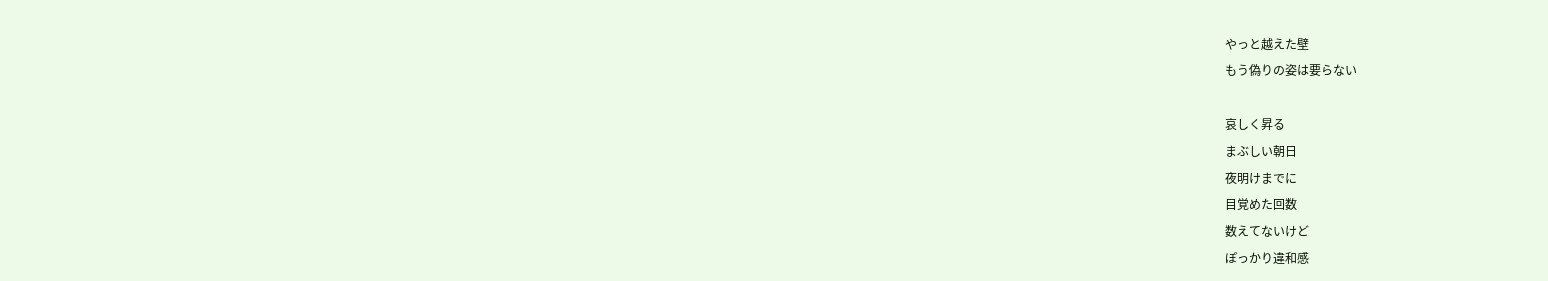やっと越えた壁
もう偽りの姿は要らない

哀しく昇る
まぶしい朝日
夜明けまでに
目覚めた回数
数えてないけど
ぽっかり違和感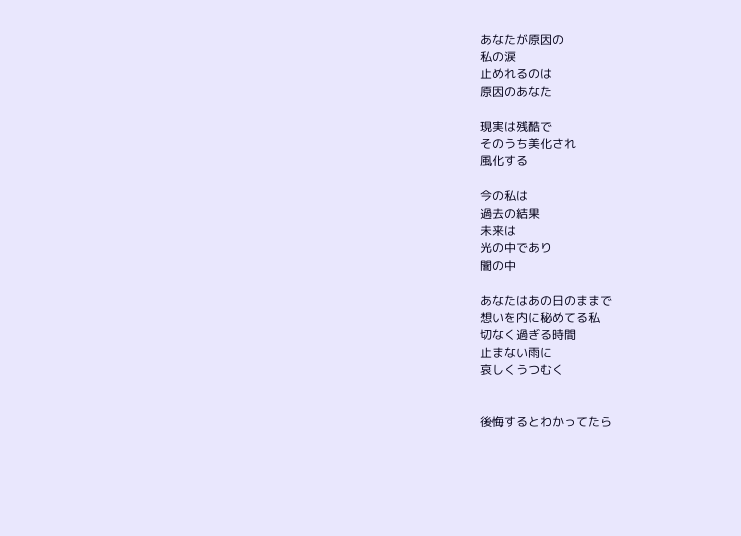あなたが原因の
私の涙
止めれるのは
原因のあなた

現実は残酷で
そのうち美化され
風化する

今の私は
過去の結果
未来は
光の中であり
闇の中

あなたはあの日のままで
想いを内に秘めてる私
切なく過ぎる時間
止まない雨に
哀しくうつむく


後悔するとわかってたら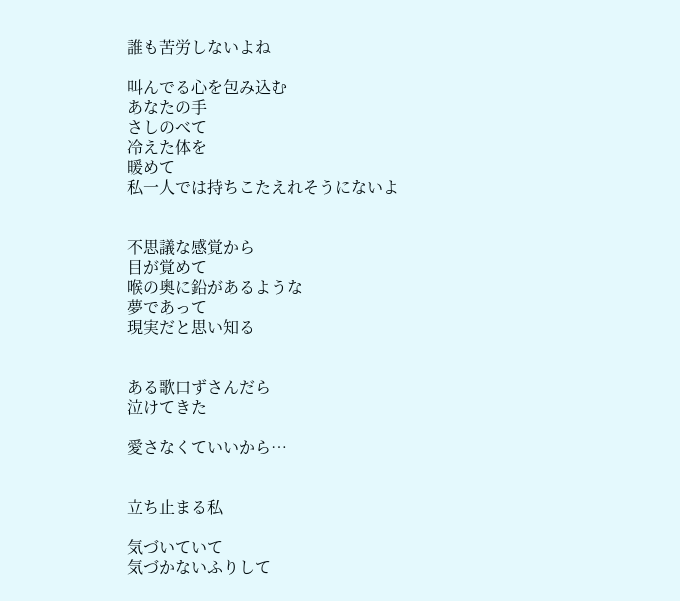誰も苦労しないよね

叫んでる心を包み込む
あなたの手
さしのべて
冷えた体を
暖めて
私一人では持ちこたえれそうにないよ


不思議な感覚から
目が覚めて
喉の奥に鉛があるような
夢であって
現実だと思い知る


ある歌口ずさんだら
泣けてきた

愛さなくていいから…


立ち止まる私

気づいていて
気づかないふりして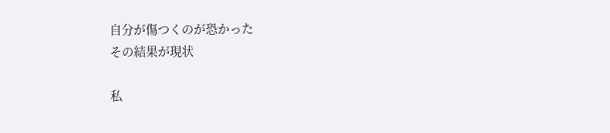自分が傷つくのが恐かった
その結果が現状

私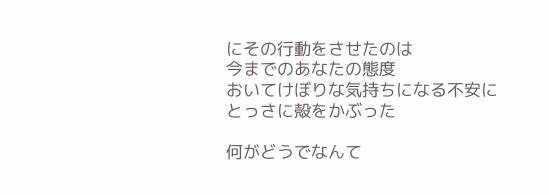にその行動をさせたのは
今までのあなたの態度
おいてけぼりな気持ちになる不安に
とっさに殻をかぶった

何がどうでなんて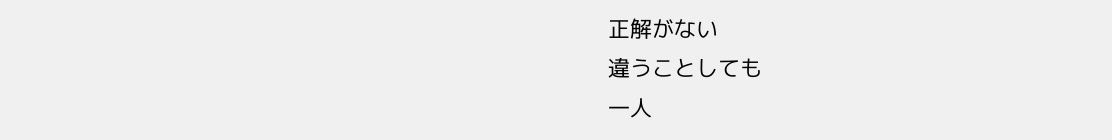正解がない
違うことしても
一人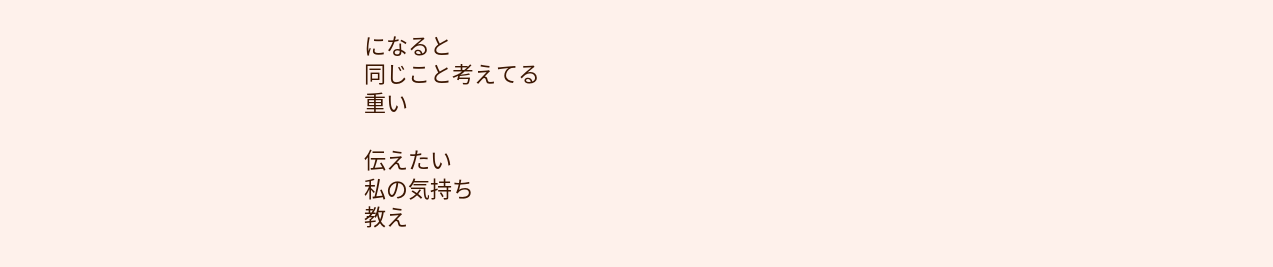になると
同じこと考えてる
重い

伝えたい
私の気持ち
教え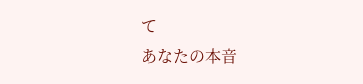て
あなたの本音